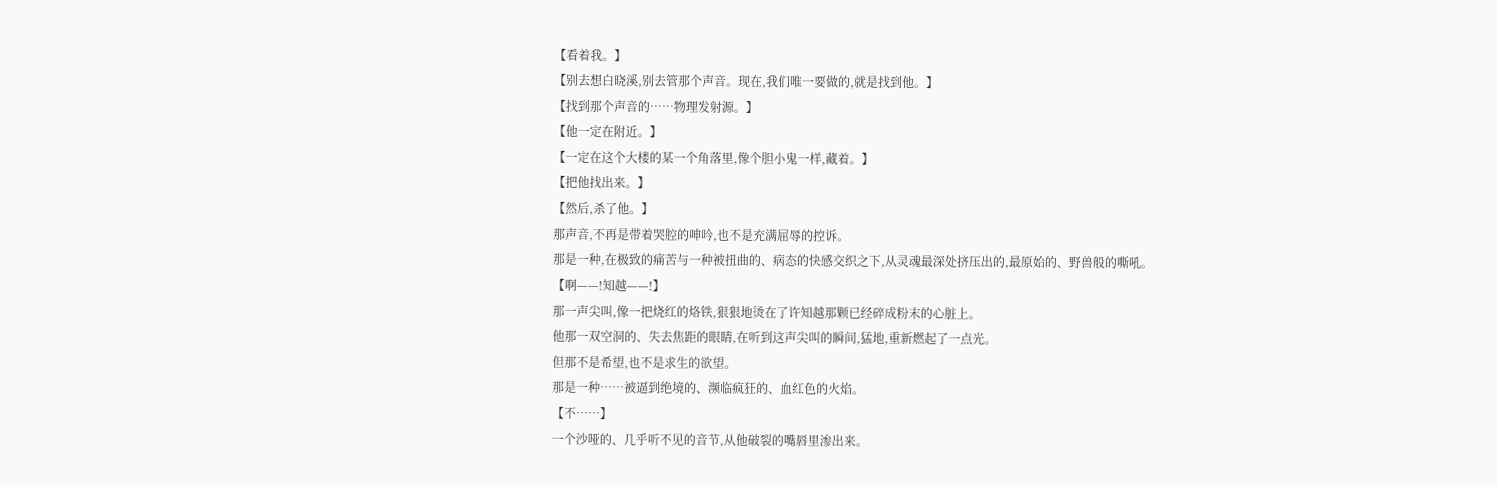【看着我。】
【别去想白晓溪,别去管那个声音。现在,我们唯一要做的,就是找到他。】
【找到那个声音的……物理发射源。】
【他一定在附近。】
【一定在这个大楼的某一个角落里,像个胆小鬼一样,藏着。】
【把他找出来。】
【然后,杀了他。】
那声音,不再是带着哭腔的呻吟,也不是充满屈辱的控诉。
那是一种,在极致的痛苦与一种被扭曲的、病态的快感交织之下,从灵魂最深处挤压出的,最原始的、野兽般的嘶吼。
【啊——!知越——!】
那一声尖叫,像一把烧红的烙铁,狠狠地烫在了许知越那颗已经碎成粉末的心脏上。
他那一双空洞的、失去焦距的眼睛,在听到这声尖叫的瞬间,猛地,重新燃起了一点光。
但那不是希望,也不是求生的欲望。
那是一种……被逼到绝境的、濒临疯狂的、血红色的火焰。
【不……】
一个沙哑的、几乎听不见的音节,从他破裂的嘴唇里渗出来。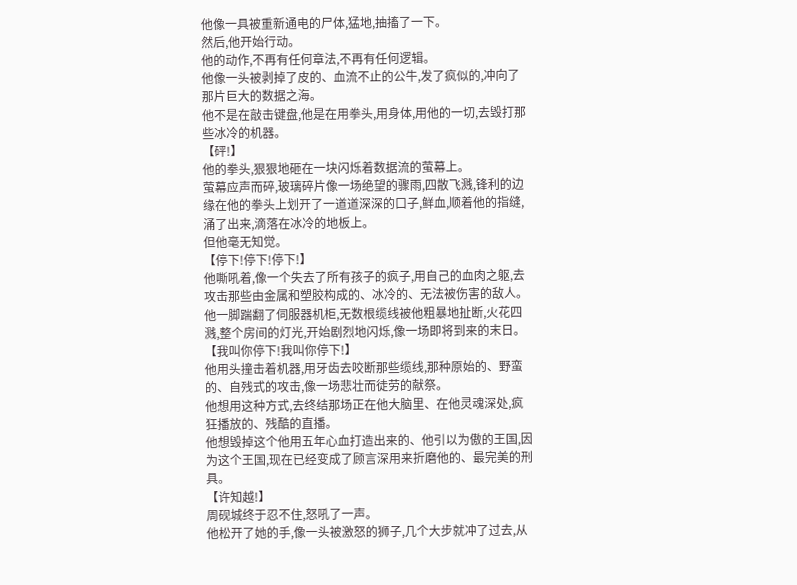他像一具被重新通电的尸体,猛地,抽搐了一下。
然后,他开始行动。
他的动作,不再有任何章法,不再有任何逻辑。
他像一头被剥掉了皮的、血流不止的公牛,发了疯似的,冲向了那片巨大的数据之海。
他不是在敲击键盘,他是在用拳头,用身体,用他的一切,去毁打那些冰冷的机器。
【砰!】
他的拳头,狠狠地砸在一块闪烁着数据流的萤幕上。
萤幕应声而碎,玻璃碎片像一场绝望的骤雨,四散飞溅,锋利的边缘在他的拳头上划开了一道道深深的口子,鲜血,顺着他的指缝,涌了出来,滴落在冰冷的地板上。
但他毫无知觉。
【停下!停下!停下!】
他嘶吼着,像一个失去了所有孩子的疯子,用自己的血肉之躯,去攻击那些由金属和塑胶构成的、冰冷的、无法被伤害的敌人。
他一脚踹翻了伺服器机柜,无数根缆线被他粗暴地扯断,火花四溅,整个房间的灯光,开始剧烈地闪烁,像一场即将到来的末日。
【我叫你停下!我叫你停下!】
他用头撞击着机器,用牙齿去咬断那些缆线,那种原始的、野蛮的、自残式的攻击,像一场悲壮而徒劳的献祭。
他想用这种方式,去终结那场正在他大脑里、在他灵魂深处,疯狂播放的、残酷的直播。
他想毁掉这个他用五年心血打造出来的、他引以为傲的王国,因为这个王国,现在已经变成了顾言深用来折磨他的、最完美的刑具。
【许知越!】
周砚城终于忍不住,怒吼了一声。
他松开了她的手,像一头被激怒的狮子,几个大步就冲了过去,从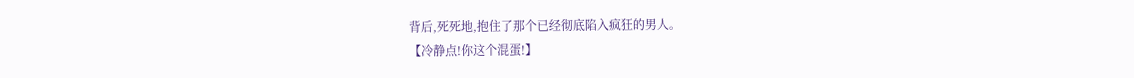背后,死死地,抱住了那个已经彻底陷入疯狂的男人。
【冷静点!你这个混蛋!】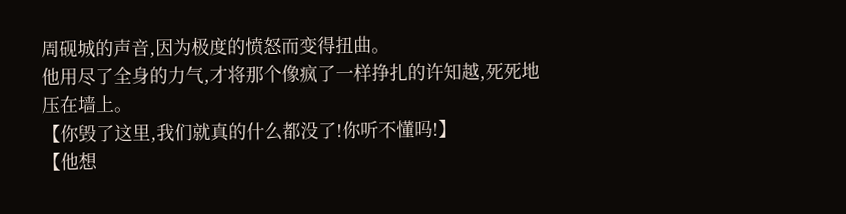周砚城的声音,因为极度的愤怒而变得扭曲。
他用尽了全身的力气,才将那个像疯了一样挣扎的许知越,死死地压在墙上。
【你毁了这里,我们就真的什么都没了!你听不懂吗!】
【他想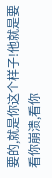要的,就是你这个样子!他就是要看你崩溃,看你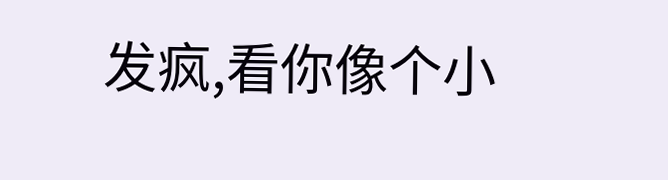发疯,看你像个小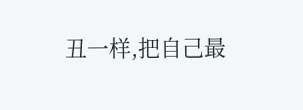丑一样,把自己最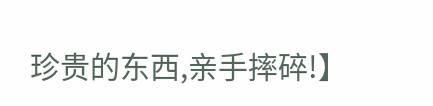珍贵的东西,亲手摔碎!】